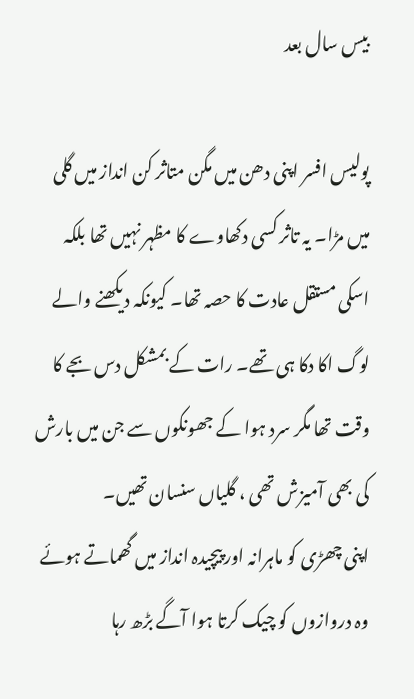بیس سال بعد

پولیس افسر اپنی دھن میں مگن متاثر کن انداز میں گلی میں مڑا۔ یہ تاثر کسی دکھاوے کا مظہر نہیں تھا بلکہ اسکی مستقل عادت کا حصہ تھا۔ کیونکہ دیکھنے والے لوگ اکا دکا ہی تھے۔ رات کے بمشکل دس بجے کا وقت تھا مگر سرد ہوا کے جھونکوں سے جن میں بارش کی بھی آمیزش تھی ، گلیاں سنسان تھیں۔
اپنی چھڑی کو ماہرانہ اور پیچیدہ انداز میں گھماتے ہوئے وہ دروازوں کو چیک کرتا ہوا آگے بڑھ رہا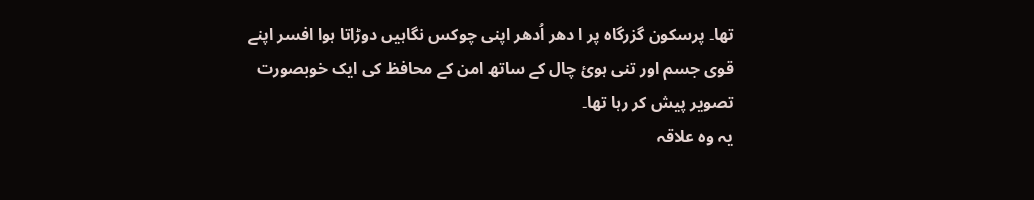تھا۔ پرسکون گزرگاہ پر ا دھر اُدھر اپنی چوکس نگاہیں دوڑاتا ہوا افسر اپنے قوی جسم اور تنی ہوئ چال کے ساتھ امن کے محافظ کی ایک خوبصورت تصویر پیش کر رہا تھا۔
یہ وہ علاقہ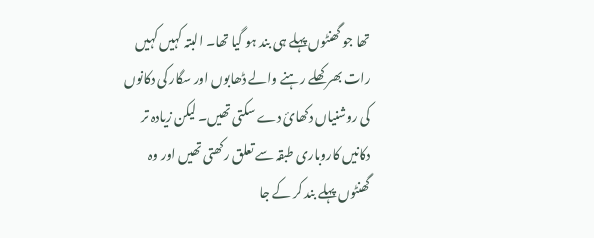تھا جو گھنٹوں پہلے ہی بند ہو گیا تھا۔ البتہ کہیں کہیں رات بھر کھلے رہنے والے ڈھابوں اور سگار کی دکانوں کی روشنیاں دکھائ دے سکتی تھیں۔ لیکن زیادہ تر دکانیں کاروباری طبقہ سے تعلق رکھتی تھیں اور وہ گھنٹوں پہلے بند کر کے جا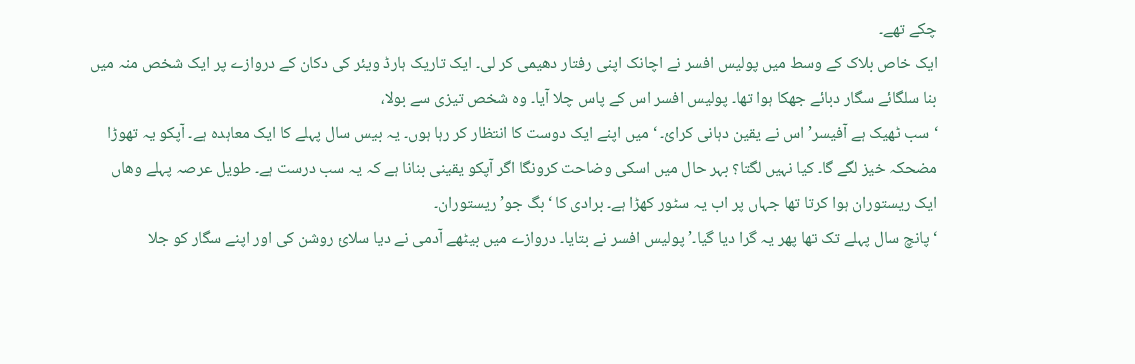چکے تھے۔
ایک خاص بلاک کے وسط میں پولیس افسر نے اچانک اپنی رفتار دھیمی کر لی۔ ایک تاریک ہارڈ ویئر کی دکان کے دروازے پر ایک شخص منہ میں بنا سلگائے سگار دبائے جھکا ہوا تھا۔ پولیس افسر اس کے پاس چلا آیا۔ وہ شخص تیزی سے بولا،
‘سب ٹھیک ہے آفیسر’ اس نے یقین دہانی کرائ۔ ‘ میں اپنے ایک دوست کا انتظار کر رہا ہوں۔ یہ بیس سال پہلے کا ایک معاہدہ ہے۔ آپکو یہ تھوڑا مضحکہ خیز لگے گا۔ کیا نہیں لگتا؟ بہر حال میں اسکی وضاحت کرونگا اگر آپکو یقینی بنانا ہے کہ یہ سب درست ہے۔ طویل عرصہ پہلے وھاں ایک ریستوران ہوا کرتا تھا جہاں پر اب یہ سٹور کھڑا ہے۔ برادی کا ‘بگ جو’ ریستوران۔
‘ پانچ سال پہلے تک تھا پھر یہ گرا دیا گیا۔’ پولیس افسر نے بتایا۔ دروازے میں بیٹھے آدمی نے دیا سلائ روشن کی اور اپنے سگار کو جلا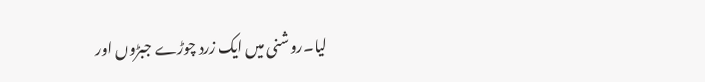لیا۔روشنی میں ایک زرد چوڑے جبڑوں اور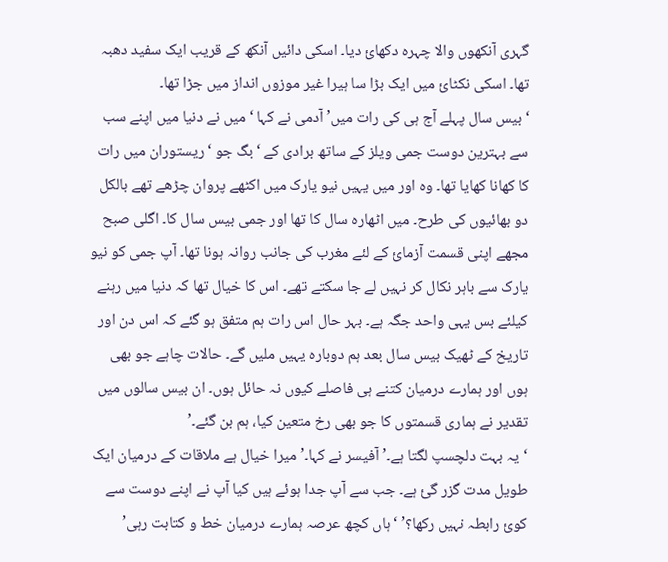گہری آنکھوں والا چہرہ دکھائ دیا۔ اسکی دائیں آنکھ کے قریب ایک سفید دھبہ تھا۔ اسکی نکٹائ میں ایک بڑا سا ہیرا غیر موزوں انداز میں جڑا تھا۔
‘بیس سال پہلے آج ہی کی رات میں’ آدمی نے کہا ‘ میں نے دنیا میں اپنے سب سے بہترین دوست جمی ویلز کے ساتھ برادی کے ‘بگ جو ‘ ریستوران میں رات کا کھانا کھایا تھا۔ وہ اور میں یہیں نیو یارک میں اکٹھے پروان چڑھے تھے بالکل دو بھائیوں کی طرح۔ میں اٹھارہ سال کا تھا اور جمی بیس سال کا۔ اگلی صبح مجھے اپنی قسمت آزمائ کے لئے مغرب کی جانب روانہ ہونا تھا۔ آپ جمی کو نیو یارک سے باہر نکال کر نہیں لے جا سکتے تھے۔ اس کا خیال تھا کہ دنیا میں رہنے کیلئے بس یہی واحد جگہ ہے۔ بہر حال اس رات ہم متفق ہو گئے کہ اس دن اور تاریخ کے ٹھیک بیس سال بعد ہم دوبارہ یہیں ملیں گے۔ حالات چاہے جو بھی ہوں اور ہمارے درمیان کتنے ہی فاصلے کیوں نہ حائل ہوں۔ ان بیس سالوں میں تقدیر نے ہماری قسمتوں کا جو بھی رخ متعین کیا، ہم بن گئے۔’
‘یہ بہت دلچسپ لگتا ہے۔’ آفیسر نے کہا۔’ میرا خیال ہے ملاقات کے درمیان ایک طویل مدت گزر گئ ہے۔ جب سے آپ جدا ہوئے ہیں کیا آپ نے اپنے دوست سے کوئ رابطہ نہیں رکھا؟’ ‘ہاں کچھ عرصہ ہمارے درمیان خط و کتابت رہی’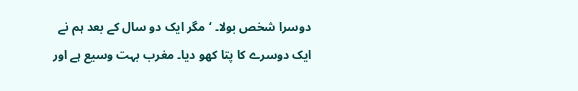دوسرا شخص بولا۔ ‘ مگر ایک دو سال کے بعد ہم نے ایک دوسرے کا پتا کھو دیا۔ مغرب بہت وسیع ہے اور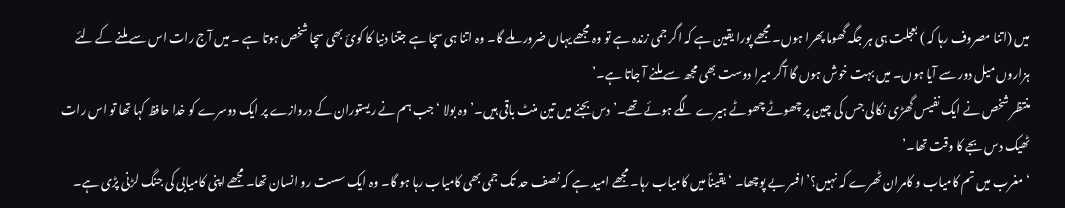میں (اتنا مصروف رہا کہ ) بعجلت ہی ہر جگہ گھوما پھرا ہوں۔ مجھے پورا یقین ہے کہ اگر جمی زندہ ہے تو وہ مجھے یہاں ضرور ملے گا۔ وہ اتنا ہی سچا ہے جتنا دنیا کا کوئ بھی سچا شخص ہوتا ہے ۔ میں آج رات اس سے ملنے کے لئے ہزاروں میل دور سے آیا ہوں۔ میں بہت خوش ہوں گا آگر میرا دوست بھی مجھ سے ملنے آ جاتا ہے۔’
منتظر شخص نے ایک نفیس گھڑی نکالی جس کی چین پر چھوٹے چھوٹے ہیرے لگے ہوئے تھے۔’ دس بجنے میں تین منٹ باقی ہیں۔’ وہ بولا ‘ جب ہم نے ریستوران کے دروازے پر ایک دوسرے کو خدا حافظ کہا تھا تو اس رات ٹھیک دس بجے کا وقت تھا۔’
‘ مغرب میں تم کامیاب و کامران ٹھرے کہ نہیں؟’ افسر بے پوچھا۔ ‘ یقیناً میں کامیاب رہا۔ مجھے امید ہے کہ نصف حد تک جمی بھی کامیاب رہا ہو گا۔ وہ ایک سست رو انسان تھا۔ مجھے اپنی کامیابی کی جنگ لڑنی پڑی ہے۔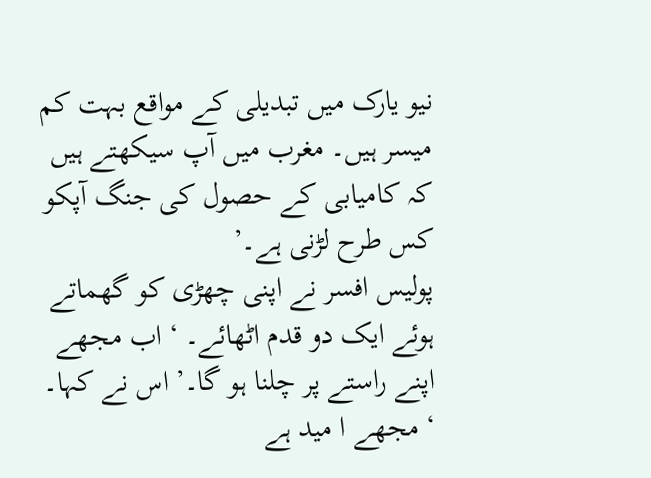نیو یارک میں تبدیلی کے مواقع بہت کم میسر ہیں۔ مغرب میں آپ سیکھتے ہیں کہ کامیابی کے حصول کی جنگ آپکو کس طرح لڑنی ہے۔’
پولیس افسر نے اپنی چھڑی کو گھماتے ہوئے ایک دو قدم اٹھائے۔ ‘ اب مجھے اپنے راستے پر چلنا ہو گا۔’ اس نے کہا۔ ‘ مجھے ا مید ہے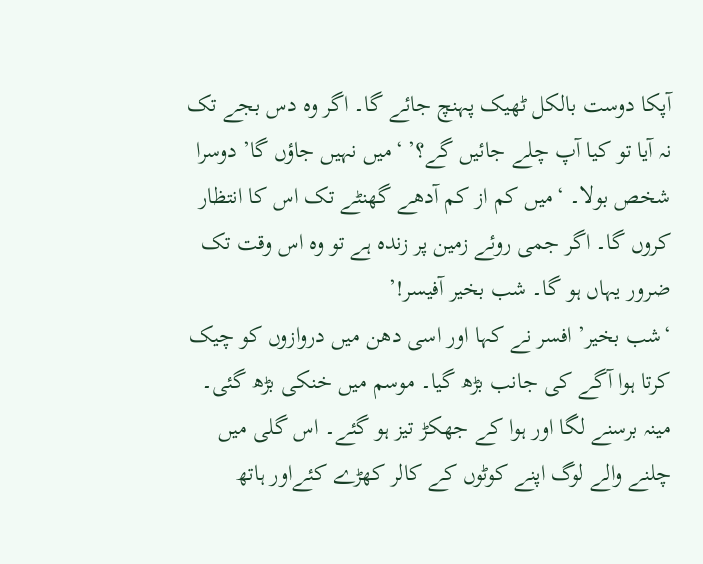آپکا دوست بالکل ٹھیک پہنچ جائے گا۔ اگر وہ دس بجے تک نہ آیا تو کیا آپ چلے جائیں گے؟’ ‘میں نہیں جاؤں گا’ دوسرا شخص بولا۔ ‘میں کم از کم آدھے گھنٹے تک اس کا انتظار کروں گا۔ اگر جمی روئے زمین پر زندہ ہے تو وہ اس وقت تک ضرور یہاں ہو گا۔ شب بخیر آفیسر!’
‘شب بخیر’ افسر نے کہا اور اسی دھن میں دروازوں کو چیک کرتا ہوا آگے کی جانب بڑھ گیا۔ موسم میں خنکی بڑھ گئی۔ مینہ برسنے لگا اور ہوا کے جھکڑ تیز ہو گئے۔ اس گلی میں چلنے والے لوگ اپنے کوٹوں کے کالر کھڑے کئےاور ہاتھ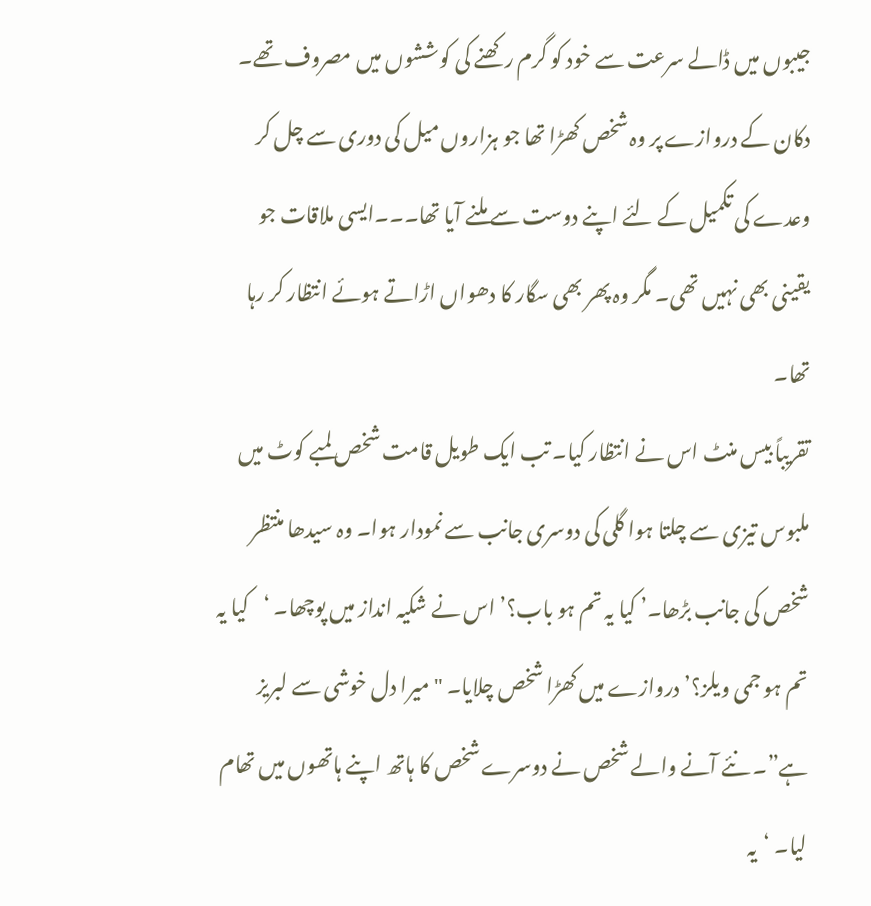جیبوں میں ڈالے سرعت سے خود کو گرم رکھنے کی کوششوں میں مصروف تھے۔ دکان کے دروازے پر وہ شخص کھڑا تھا جو ہزاروں میل کی دوری سے چل کر وعدے کی تکمیل کے لئے اپنے دوست سے ملنے آیا تھا۔۔۔ایسی ملاقات جو یقینی بھی نہیں تھی۔ مگر وہ پھر بھی سگار کا دھواں اڑاتے ہوئے انتظار کر رہا تھا۔
تقریباً بیس منٹ اس نے انتظار کیا۔ تب ایک طویل قامت شخص لمبے کوٹ میں ملبوس تیزی سے چلتا ہوا گلی کی دوسری جانب سے نمودار ہوا۔ وہ سیدھا منتظر شخص کی جانب بڑھا۔’ کیا یہ تم ہو باب؟’ اس نے شکیہ انداز میں پوچھا۔ ‘کیا یہ تم ہو جمی ویلز؟’ دروازے میں کھڑا شخص چلایا۔ "میرا دل خوشی سے لبریز ہے”۔ نئے آنے والے شخص نے دوسرے شخص کا ہاتھ اپنے ہاتھوں میں تھام لیا۔ ‘یہ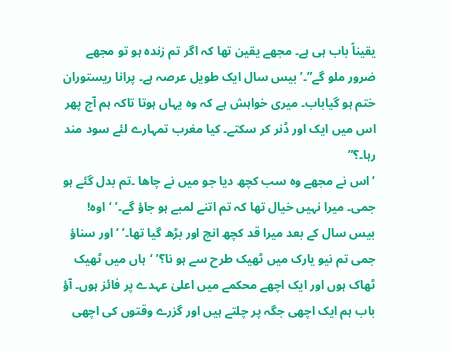یقیناً باب ہی ہے۔ مجھے یقین تھا کہ اگر تم زندہ ہو تو مجھے ضرور ملو گے”۔’ بیس سال ایک طویل عرصہ ہے۔ پرانا ریستوران ختم ہو گیاباب۔ میری خواہش ہے کہ وہ یہاں ہوتا تاکہ ہم آج پھر اس میں ایک اور ڈنر کر سکتے۔ کیا مغرب تمہارے لئے سود مند رہا۔؟”
‘اس نے مجھے وہ سب کچھ دیا جو میں نے چاھا ۔تم بدل گئے ہو جمی۔ میرا نہیں خیال تھا کہ تم اتنے لمبے ہو جاؤ گے۔’ ‘اوہ! بیس سال کے بعد میرا قد کچھ انچ اور بڑھ گیا تھا۔’ ‘اور سناؤ جمی تم نیو یارک میں ٹھیک طرح سے ہو نا؟’ ‘ہاں میں ٹھیک ٹھاک ہوں اور ایک اچھے محکمے میں اعلیٰ عہدے پر فائز ہوں۔ آؤ باب ہم ایک اچھی جگہ پر چلتے ہیں اور گزرے وقتوں کی اچھی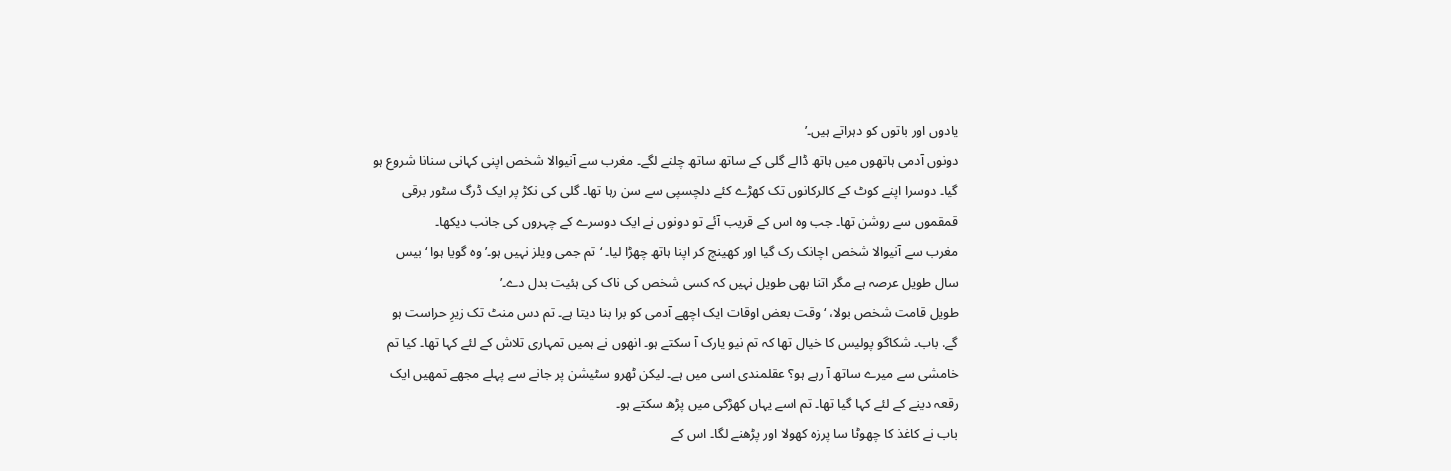یادوں اور باتوں کو دہراتے ہیں۔’
دونوں آدمی ہاتھوں میں ہاتھ ڈالے گلی کے ساتھ ساتھ چلنے لگے۔ مغرب سے آنیوالا شخص اپنی کہانی سنانا شروع ہو گیا۔ دوسرا اپنے کوٹ کے کالرکانوں تک کھڑے کئے دلچسپی سے سن رہا تھا۔ گلی کی نکڑ پر ایک ڈرگ سٹور برقی قمقموں سے روشن تھا۔ جب وہ اس کے قریب آئے تو دونوں نے ایک دوسرے کے چہروں کی جانب دیکھا۔
مغرب سے آنیوالا شخص اچانک رک گیا اور کھینچ کر اپنا ہاتھ چھڑا لیا۔ ‘تم جمی ویلز نہیں ہو۔’ وہ گویا ہوا ‘بیس سال طویل عرصہ ہے مگر اتنا بھی طویل نہیں کہ کسی شخص کی ناک کی ہئیت بدل دے۔’
طویل قامت شخص بولا، ‘وقت بعض اوقات ایک اچھے آدمی کو برا بنا دیتا ہے۔ تم دس منٹ تک زیرِ حراست ہو گے. باب۔ شکاگو پولیس کا خیال تھا کہ تم نیو یارک آ سکتے ہو۔ انھوں نے ہمیں تمہاری تلاش کے لئے کہا تھا۔ کیا تم خامشی سے میرے ساتھ آ رہے ہو؟ عقلمندی اسی میں ہے۔ لیکن ٹھرو سٹیشن پر جانے سے پہلے مجھے تمھیں ایک رقعہ دینے کے لئے کہا گیا تھا۔ تم اسے یہاں کھڑکی میں پڑھ سکتے ہو۔
باب نے کاغذ کا چھوٹا سا پرزہ کھولا اور پڑھنے لگا۔ اس کے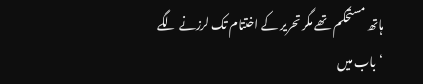ہاتھ مستحکم تھے مگر تحریر کے اختتام تک لرزنے لگے
‘باب میں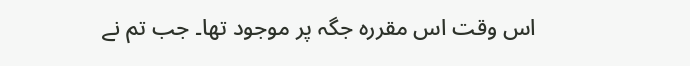اس وقت اس مقررہ جگہ پر موجود تھا۔ جب تم نے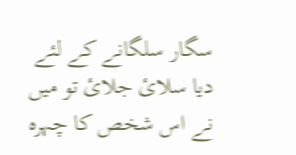سگار سلگانے کے لئے دیا سلائ جلائ تو میں نے اس شخص کا چہرہ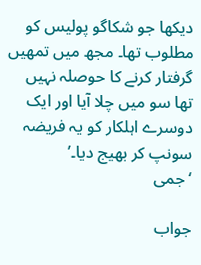دیکھا جو شکاگو پولیس کو مطلوب تھا۔ مجھ میں تمھیں گرفتار کرنے کا حوصلہ نہیں تھا سو میں چلا آیا اور ایک دوسرے اہلکار کو یہ فریضہ سونپ کر بھیج دیا۔’
‘ جمی

جواب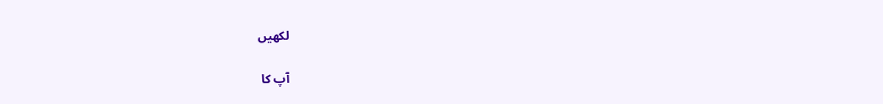لکھیں

آپ کا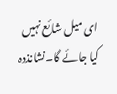ای میل شائع نہیں کیا جائے گا۔نشانذدہ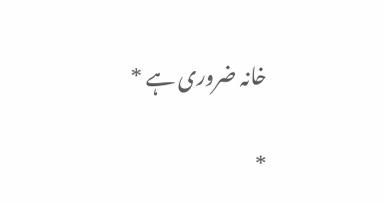خانہ ضروری ہے *

*